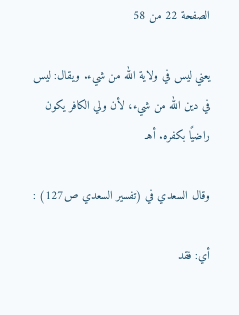الصفحة 22 من 58

يعني ليس في ولاية الله من شيء. ويقال: ليس في دين الله من شيء، لأن ولي الكافر يكون راضيًا بكفره. أهـ

وقال السعدي في (تفسير السعدي ص127) :

أي: فقد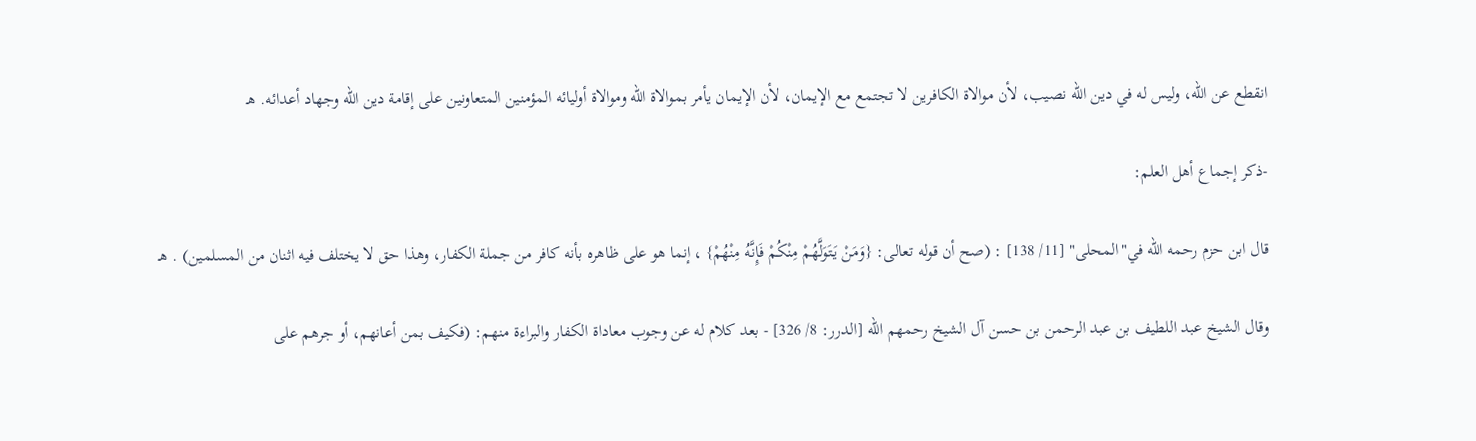انقطع عن الله، وليس له في دين الله نصيب، لأن موالاة الكافرين لا تجتمع مع الإيمان، لأن الإيمان يأمر بموالاة الله وموالاة أوليائه المؤمنين المتعاونين على إقامة دين الله وجهاد أعدائه. هـ

-ذكر إجماع أهل العلم:

قال ابن حزم رحمه الله في"المحلى" [11/ 138] : (صح أن قوله تعالى: {وَمَنْ يَتَوَلَّهُمْ مِنْكُمْ فَإِنَّهُ مِنْهُمْ} ، إنما هو على ظاهره بأنه كافر من جملة الكفار، وهذا حق لا يختلف فيه اثنان من المسلمين) . هـ

وقال الشيخ عبد اللطيف بن عبد الرحمن بن حسن آل الشيخ رحمهم الله [الدرر: 8/ 326] - بعد كلام له عن وجوب معاداة الكفار والبراءة منهم: (فكيف بمن أعانهم، أو جرهم على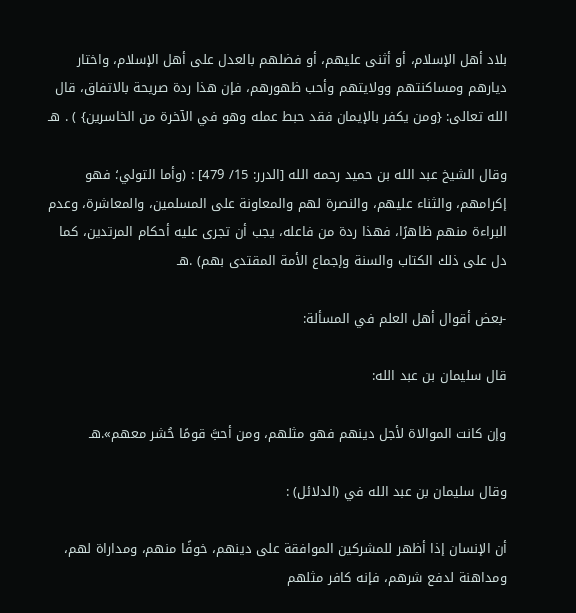بلاد أهل الإسلام، أو أثنى عليهم، أو فضلهم بالعدل على أهل الإسلام، واختار ديارهم ومساكنتهم وولايتهم وأحب ظهورهم، فإن هذا ردة صريحة بالاتفاق، قال الله تعالى: {ومن يكفر بالإيمان فقد حبط عمله وهو في الآخرة من الخاسرين} ) . هـ

وقال الشيخ عبد الله بن حميد رحمه الله [الدرر: 15/ 479] : (وأما التولي؛ فهو إكرامهم، والثناء عليهم، والنصرة لهم والمعاونة على المسلمين، والمعاشرة، وعدم البراءة منهم ظاهرًا، فهذا ردة من فاعله، يجب أن تجرى عليه أحكام المرتدين، كما دل على ذلك الكتاب والسنة وإجماع الأمة المقتدى بهم) .هـ

-بعض أقوال أهل العلم في المسألة:

قال سليمان بن عبد الله:

وإن كانت الموالاة لأجل دينهم فهو مثلهم، ومن أحبَّ قومًا حُشر معهم».هـ

وقال سليمان بن عبد الله في (الدلائل) :

أن الإنسان إذا أظهر للمشركين الموافقة على دينهم، خوفًا منهم، ومداراة لهم، ومداهنة لدفع شرهم، فإنه كافر مثلهم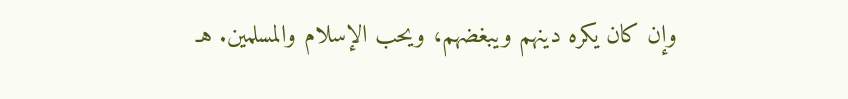وإن كان يكره دينهم ويبغضهم، ويحب الإسلام والمسلمين. هـ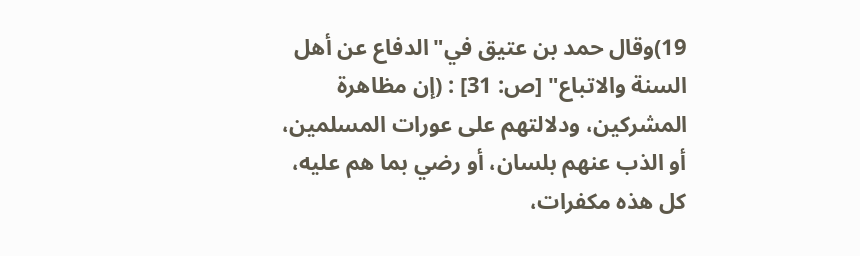19)وقال حمد بن عتيق في"الدفاع عن أهل السنة والاتباع" [ص: 31] : (إن مظاهرة المشركين، ودلالتهم على عورات المسلمين، أو الذب عنهم بلسان، أو رضي بما هم عليه، كل هذه مكفرات،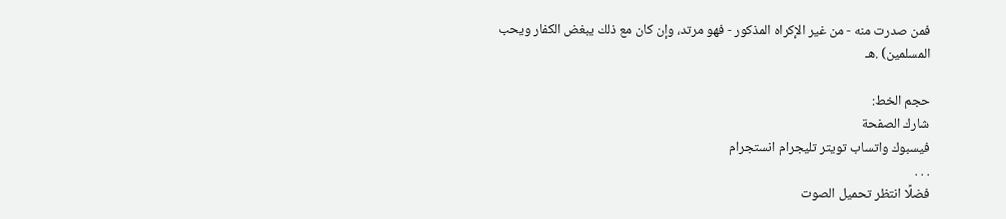فمن صدرت منه - من غير الإكراه المذكور - فهو مرتد، وإن كان مع ذلك يبغض الكفار ويحب المسلمين) .هـ

حجم الخط:
شارك الصفحة
فيسبوك واتساب تويتر تليجرام انستجرام
. . .
فضلًا انتظر تحميل الصوت